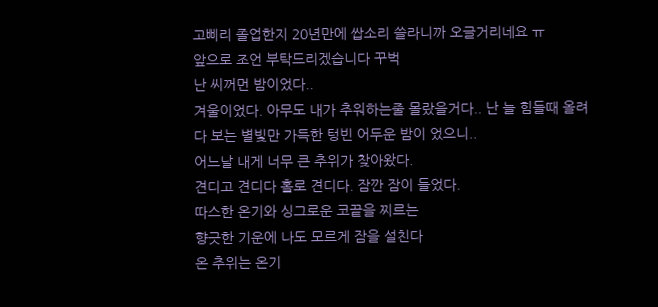고삐리 졸업한지 20년만에 쌉소리 쓸라니까 오글거리네요 ㅠ
앞으로 조언 부탁드리겠습니다 꾸벅
난 씨꺼먼 밤이었다..
겨울이었다. 아무도 내가 추워하는줄 몰랐을거다.. 난 늘 힘들때 올려다 보는 별빛만 가득한 텅빈 어두운 밤이 었으니..
어느날 내게 너무 큰 추위가 찾아왔다.
견디고 견디다 홀로 견디다. 잠깐 잠이 들었다.
따스한 온기와 싱그로운 코끝을 찌르는
향긋한 기운에 나도 모르게 잠을 설친다
온 추위는 온기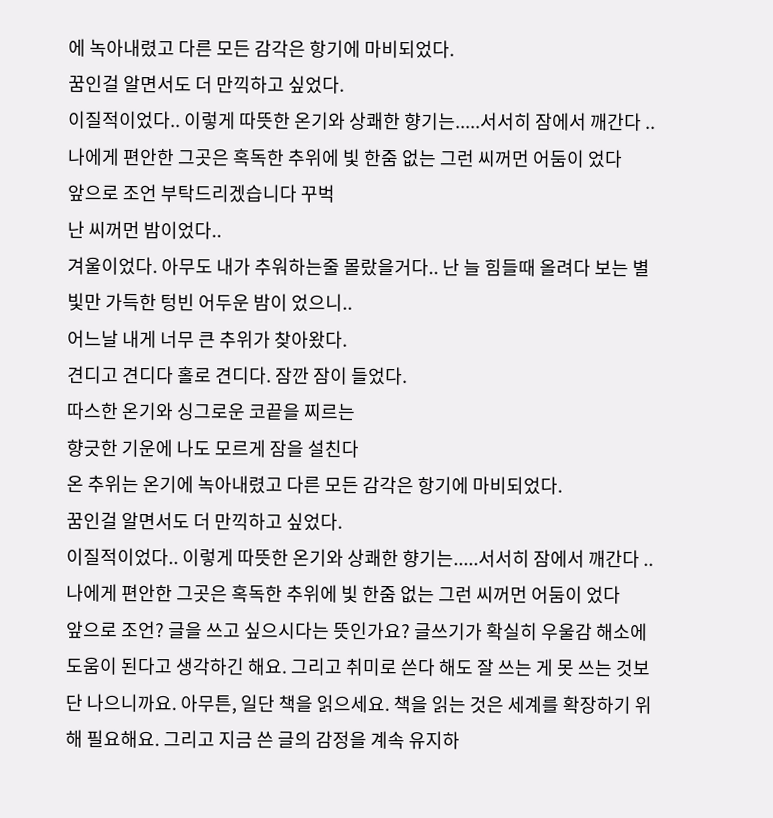에 녹아내렸고 다른 모든 감각은 항기에 마비되었다.
꿈인걸 알면서도 더 만끽하고 싶었다.
이질적이었다.. 이렇게 따뜻한 온기와 상쾌한 향기는.....서서히 잠에서 깨간다 .. 나에게 편안한 그곳은 혹독한 추위에 빛 한줌 없는 그런 씨꺼먼 어둠이 었다
앞으로 조언 부탁드리겠습니다 꾸벅
난 씨꺼먼 밤이었다..
겨울이었다. 아무도 내가 추워하는줄 몰랐을거다.. 난 늘 힘들때 올려다 보는 별빛만 가득한 텅빈 어두운 밤이 었으니..
어느날 내게 너무 큰 추위가 찾아왔다.
견디고 견디다 홀로 견디다. 잠깐 잠이 들었다.
따스한 온기와 싱그로운 코끝을 찌르는
향긋한 기운에 나도 모르게 잠을 설친다
온 추위는 온기에 녹아내렸고 다른 모든 감각은 항기에 마비되었다.
꿈인걸 알면서도 더 만끽하고 싶었다.
이질적이었다.. 이렇게 따뜻한 온기와 상쾌한 향기는.....서서히 잠에서 깨간다 .. 나에게 편안한 그곳은 혹독한 추위에 빛 한줌 없는 그런 씨꺼먼 어둠이 었다
앞으로 조언? 글을 쓰고 싶으시다는 뜻인가요? 글쓰기가 확실히 우울감 해소에 도움이 된다고 생각하긴 해요. 그리고 취미로 쓴다 해도 잘 쓰는 게 못 쓰는 것보단 나으니까요. 아무튼, 일단 책을 읽으세요. 책을 읽는 것은 세계를 확장하기 위해 필요해요. 그리고 지금 쓴 글의 감정을 계속 유지하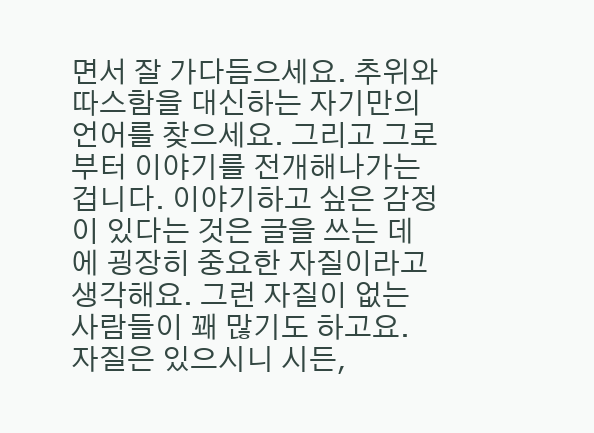면서 잘 가다듬으세요. 추위와 따스함을 대신하는 자기만의 언어를 찾으세요. 그리고 그로부터 이야기를 전개해나가는 겁니다. 이야기하고 싶은 감정이 있다는 것은 글을 쓰는 데에 굉장히 중요한 자질이라고 생각해요. 그런 자질이 없는 사람들이 꽤 많기도 하고요. 자질은 있으시니 시든,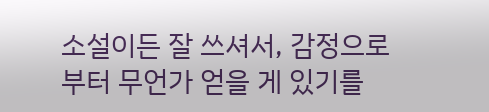소설이든 잘 쓰셔서, 감정으로부터 무언가 얻을 게 있기를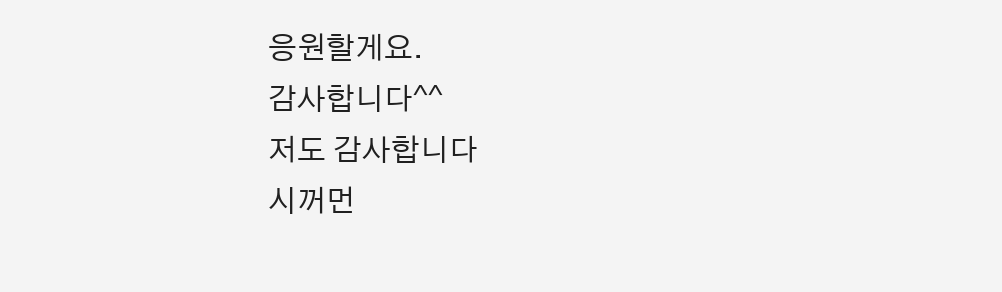응원할게요.
감사합니다^^
저도 감사합니다
시꺼먼